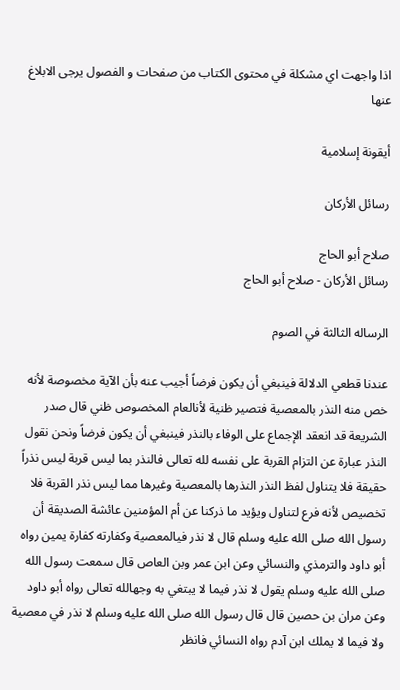اذا واجهت اي مشكلة في محتوى الكتاب من صفحات و الفصول يرجى الابلاغ عنها

أيقونة إسلامية

رسائل الأركان

صلاح أبو الحاج
رسائل الأركان - صلاح أبو الحاج

الرساله الثالثة في الصوم

عندنا قطعي الدلالة فينبغي أن يكون فرضاً أجيب عنه بأن الآية مخصوصة لأنه خص منه النذر بالمعصية فتصير ظنية لأنالعام المخصوص ظني قال صدر الشريعة قد انعقد الإجماع على الوفاء بالنذر فينبغي أن يكون فرضاً ونحن نقول النذر عبارة عن التزام القربة على نفسه لله تعالى فالنذر بما ليس قربة ليس نذراً حقيقة فلا يتناول لفظ النذر النذرها بالمعصية وغيرها مما ليس نذر القربة فلا تخصيص لأنه فرع لتناول ويؤيد ما ذركنا عن أم المؤمنين عائشة الصديقة أن رسول الله صلى الله عليه وسلم قال لا نذر فيالمعصية وكفارته كفارة يمين رواه أبو داود والترمذي والنسائي وعن ابن عمر وبن العاص قال سمعت رسول الله صلى الله عليه وسلم يقول لا نذر فيما لا يبتغي به وجهالله تعالى رواه أبو داود وعن مران بن حصين قال قال رسول الله صلى الله عليه وسلم لا نذر في معصية ولا فيما لا يملك ابن آدم رواه النسائي فانظر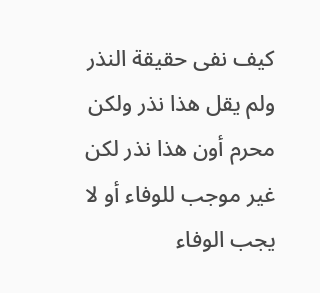كيف نفى حقيقة النذر ولم يقل هذا نذر ولكن محرم أون هذا نذر لكن غير موجب للوفاء أو لا يجب الوفاء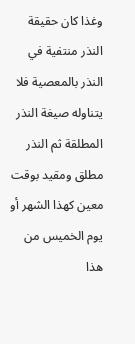وغذا كان حقيقة النذر منتفية في النذر بالمعصية فلا يتناوله صيغة النذر المطلقة ثم النذر مطلق ومقيد بوقت معين كهذا الشهر أو يوم الخميس من هذا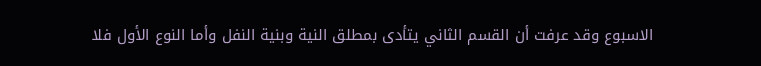الاسبوع وقد عرفت أن القسم الثاني يتأدى بمطلق النية وبنية النفل وأما النوع الأول فلا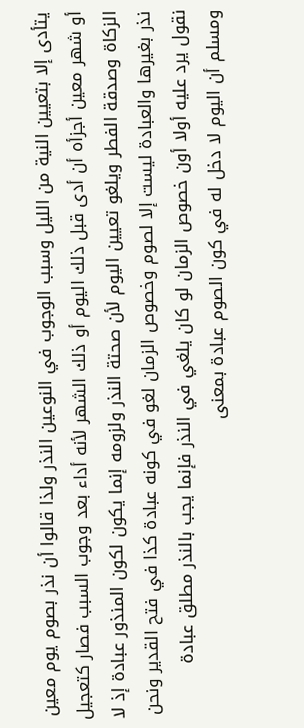يتأدى إلا بتعيين النية من الليل وسبب الوجوب في النوعين النذر ولذا قالوا أن نذر بصوم يوم معين أو شهر معين أجزأه أن أدى قبل ذلك اليوم أو ذلك الشهر لأنه أداء بعد وجوب السبب فصار كتعجيل الزكاة وصدقة الفطر ويلغو تعيين اليوم لأن صحتة النذر ولزومه إنما يكون لكون المنذور عبادة إذ لا نذر بغيرها والعبادة ليست إلا لصوم وخصوص الزمان لغو في كونه عبادة كذا في فتح القدير ونحن نقول يرد عليه أولا أون خصوص الزمان لو كان يلغي في النذر فإنما يجب بالنذر مطلق عبادة ومسلم أن اليوم لا دخل له في كون الصوم عبادة بمعنى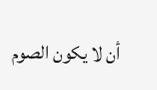أن لا يكون الصوم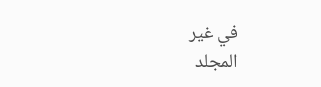في غير
المجلد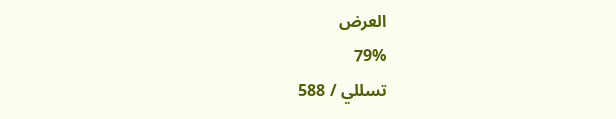العرض
79%
تسللي / 588